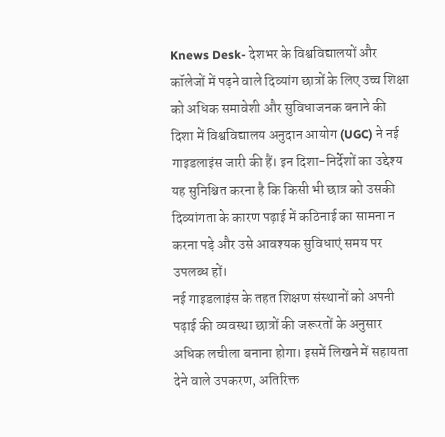Knews Desk- देशभर के विश्वविद्यालयों और कॉलेजों में पढ़ने वाले दिव्यांग छात्रों के लिए उच्च शिक्षा को अधिक समावेशी और सुविधाजनक बनाने की दिशा में विश्वविद्यालय अनुदान आयोग (UGC) ने नई गाइडलाइंस जारी की हैं। इन दिशा-निर्देशों का उद्देश्य यह सुनिश्चित करना है कि किसी भी छात्र को उसकी दिव्यांगता के कारण पढ़ाई में कठिनाई का सामना न करना पड़े और उसे आवश्यक सुविधाएं समय पर उपलब्ध हों।
नई गाइडलाइंस के तहत शिक्षण संस्थानों को अपनी पढ़ाई की व्यवस्था छात्रों की जरूरतों के अनुसार अधिक लचीला बनाना होगा। इसमें लिखने में सहायता देने वाले उपकरण, अतिरिक्त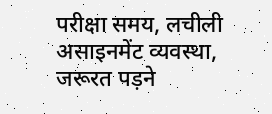परीक्षा समय, लचीली असाइनमेंट व्यवस्था, जरूरत पड़ने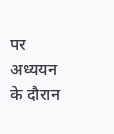पर अध्ययन के दौरान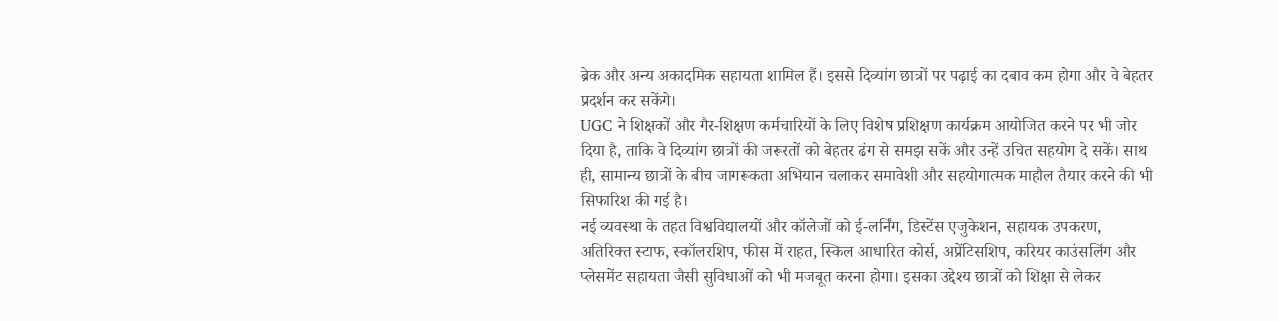ब्रेक और अन्य अकादमिक सहायता शामिल हैं। इससे दिव्यांग छात्रों पर पढ़ाई का दबाव कम होगा और वे बेहतर प्रदर्शन कर सकेंगे।
UGC ने शिक्षकों और गैर-शिक्षण कर्मचारियों के लिए विशेष प्रशिक्षण कार्यक्रम आयोजित करने पर भी जोर दिया है, ताकि वे दिव्यांग छात्रों की जरूरतों को बेहतर ढंग से समझ सकें और उन्हें उचित सहयोग दे सकें। साथ ही, सामान्य छात्रों के बीच जागरूकता अभियान चलाकर समावेशी और सहयोगात्मक माहौल तैयार करने की भी सिफारिश की गई है।
नई व्यवस्था के तहत विश्वविद्यालयों और कॉलेजों को ई-लर्निंग, डिस्टेंस एजुकेशन, सहायक उपकरण, अतिरिक्त स्टाफ, स्कॉलरशिप, फीस में राहत, स्किल आधारित कोर्स, अप्रेंटिसशिप, करियर काउंसलिंग और प्लेसमेंट सहायता जैसी सुविधाओं को भी मजबूत करना होगा। इसका उद्देश्य छात्रों को शिक्षा से लेकर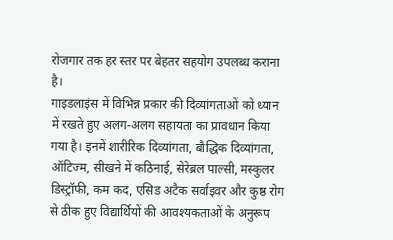रोजगार तक हर स्तर पर बेहतर सहयोग उपलब्ध कराना है।
गाइडलाइंस में विभिन्न प्रकार की दिव्यांगताओं को ध्यान में रखते हुए अलग-अलग सहायता का प्रावधान किया गया है। इनमें शारीरिक दिव्यांगता, बौद्धिक दिव्यांगता, ऑटिज्म, सीखने में कठिनाई, सेरेब्रल पाल्सी, मस्कुलर डिस्ट्रॉफी, कम कद, एसिड अटैक सर्वाइवर और कुष्ठ रोग से ठीक हुए विद्यार्थियों की आवश्यकताओं के अनुरूप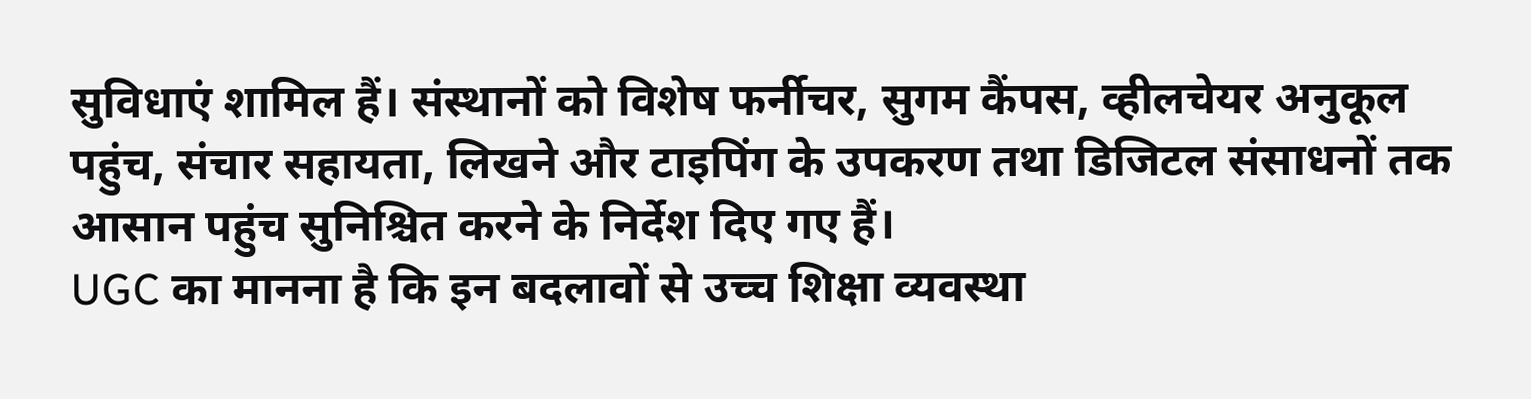सुविधाएं शामिल हैं। संस्थानों को विशेष फर्नीचर, सुगम कैंपस, व्हीलचेयर अनुकूल पहुंच, संचार सहायता, लिखने और टाइपिंग के उपकरण तथा डिजिटल संसाधनों तक आसान पहुंच सुनिश्चित करने के निर्देश दिए गए हैं।
UGC का मानना है कि इन बदलावों से उच्च शिक्षा व्यवस्था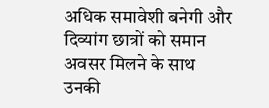अधिक समावेशी बनेगी और दिव्यांग छात्रों को समान अवसर मिलने के साथ उनकी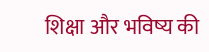शिक्षा और भविष्य की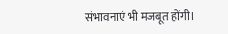संभावनाएं भी मजबूत होंगी।